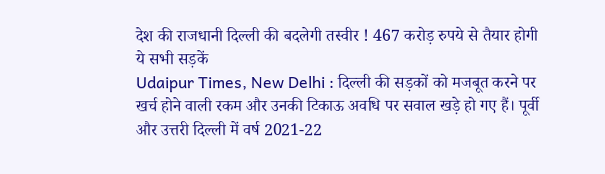देश की राजधानी दिल्ली की बदलेगी तस्वीर ! 467 करोड़ रुपये से तैयार होगी ये सभी सड़कें
Udaipur Times, New Delhi : दिल्ली की सड़कों को मजबूत करने पर खर्च होने वाली रकम और उनकी टिकाऊ अवधि पर सवाल खड़े हो गए हैं। पूर्वी और उत्तरी दिल्ली में वर्ष 2021-22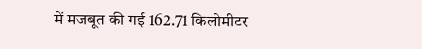में मजबूत की गई 162.71 किलोमीटर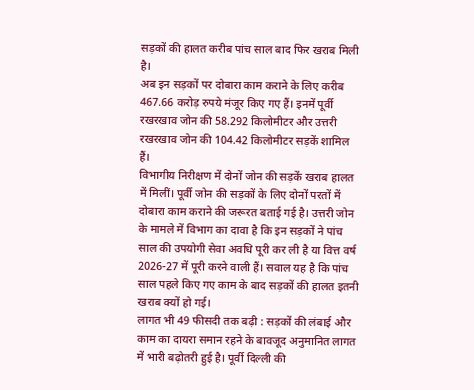सड़कों की हालत करीब पांच साल बाद फिर खराब मिली है।
अब इन सड़कों पर दोबारा काम कराने के लिए करीब 467.66 करोड़ रुपये मंजूर किए गए हैं। इनमें पूर्वी रखरखाव जोन की 58.292 किलोमीटर और उत्तरी रखरखाव जोन की 104.42 किलोमीटर सड़कें शामिल हैं।
विभागीय निरीक्षण में दोनों जोन की सड़कें खराब हालत में मिलीं। पूर्वी जोन की सड़कों के लिए दोनों परतों में दोबारा काम कराने की जरूरत बताई गई है। उत्तरी जोन के मामले में विभाग का दावा है कि इन सड़कों ने पांच साल की उपयोगी सेवा अवधि पूरी कर ली है या वित्त वर्ष 2026-27 में पूरी करने वाली हैं। सवाल यह है कि पांच साल पहले किए गए काम के बाद सड़कों की हालत इतनी खराब क्यों हो गई।
लागत भी 49 फीसदी तक बढ़ी : सड़कों की लंबाई और काम का दायरा समान रहने के बावजूद अनुमानित लागत में भारी बढ़ोतरी हुई है। पूर्वी दिल्ली की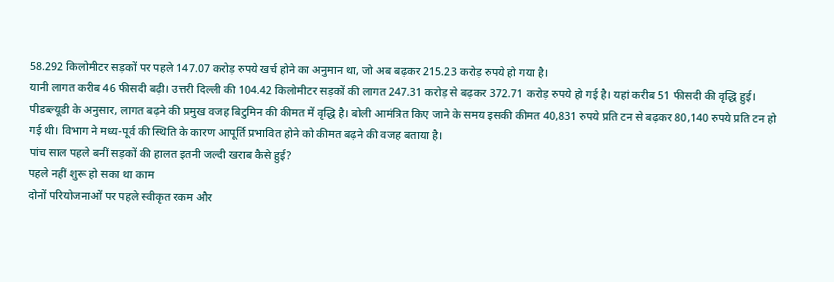58.292 किलोमीटर सड़कों पर पहले 147.07 करोड़ रुपये खर्च होने का अनुमान था, जो अब बढ़कर 215.23 करोड़ रुपये हो गया है।
यानी लागत करीब 46 फीसदी बढ़ी। उत्तरी दिल्ली की 104.42 किलोमीटर सड़कों की लागत 247.31 करोड़ से बढ़कर 372.71 करोड़ रुपये हो गई है। यहां करीब 51 फीसदी की वृद्धि हुई।
पीडब्ल्यूडी के अनुसार, लागत बढ़ने की प्रमुख वजह बिटुमिन की कीमत में वृद्धि है। बोली आमंत्रित किए जाने के समय इसकी कीमत 40,831 रुपये प्रति टन से बढ़कर 80,140 रुपये प्रति टन हो गई थी। विभाग ने मध्य-पूर्व की स्थिति के कारण आपूर्ति प्रभावित होने को कीमत बढ़ने की वजह बताया है।
पांच साल पहले बनीं सड़कों की हालत इतनी जल्दी खराब कैसे हुई?
पहले नहीं शुरू हो सका था काम
दोनों परियोजनाओं पर पहले स्वीकृत रकम और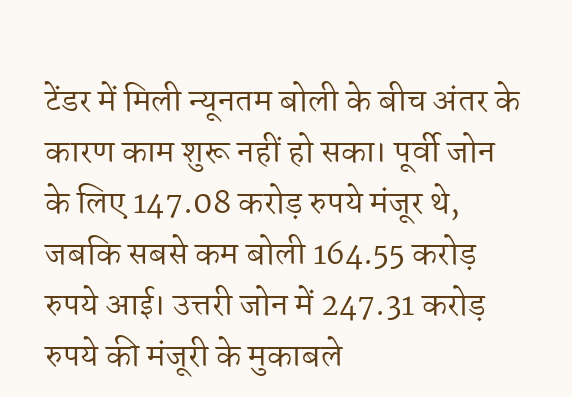टेंडर में मिली न्यूनतम बोली के बीच अंतर के कारण काम शुरू नहीं हो सका। पूर्वी जोन के लिए 147.08 करोड़ रुपये मंजूर थे, जबकि सबसे कम बोली 164.55 करोड़ रुपये आई। उत्तरी जोन में 247.31 करोड़ रुपये की मंजूरी के मुकाबले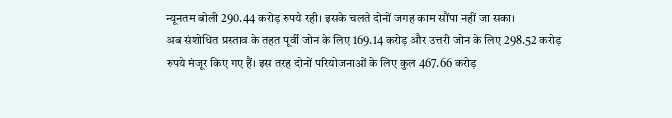न्यूनतम बोली 290.44 करोड़ रुपये रही। इसके चलते दोनों जगह काम सौंपा नहीं जा सका।
अब संशोधित प्रस्ताव के तहत पूर्वी जोन के लिए 169.14 करोड़ और उत्तरी जोन के लिए 298.52 करोड़ रुपये मंजूर किए गए हैं। इस तरह दोनों परियोजनाओं के लिए कुल 467.66 करोड़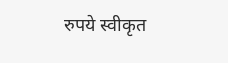रुपये स्वीकृत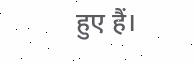हुए हैं।